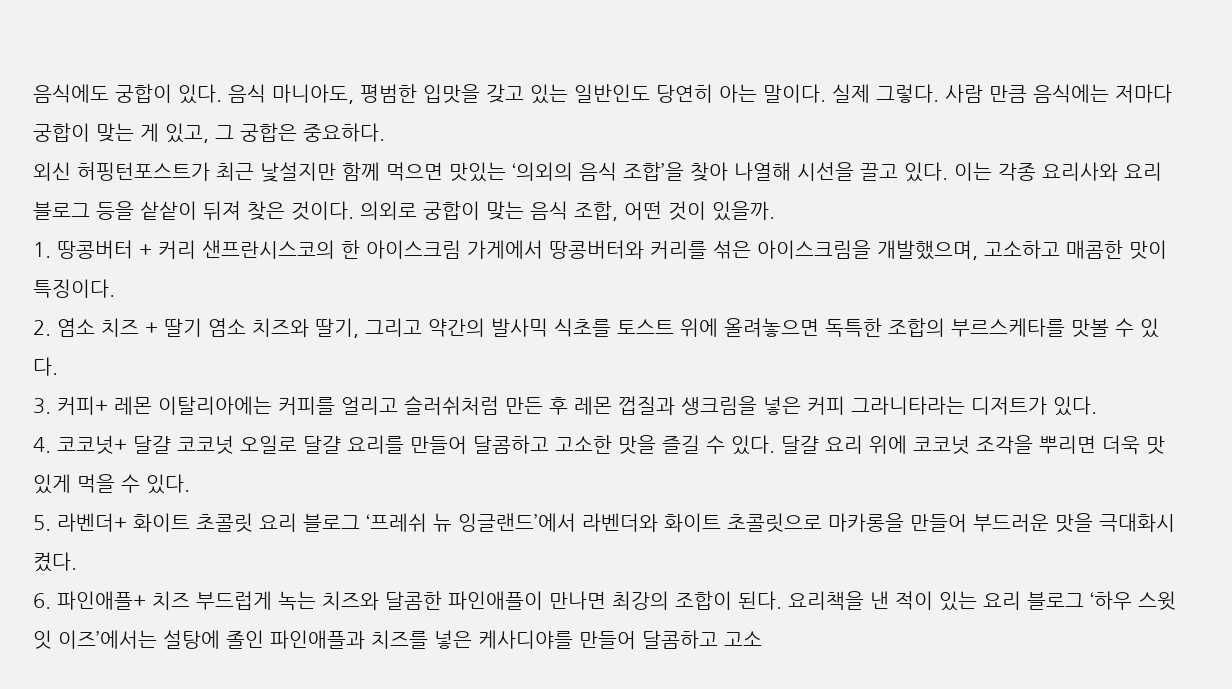음식에도 궁합이 있다. 음식 마니아도, 평범한 입맛을 갖고 있는 일반인도 당연히 아는 말이다. 실제 그렇다. 사람 만큼 음식에는 저마다 궁합이 맞는 게 있고, 그 궁합은 중요하다.
외신 허핑턴포스트가 최근 낯설지만 함께 먹으면 맛있는 ‘의외의 음식 조합’을 찾아 나열해 시선을 끌고 있다. 이는 각종 요리사와 요리 블로그 등을 샅샅이 뒤져 찾은 것이다. 의외로 궁합이 맞는 음식 조합, 어떤 것이 있을까.
1. 땅콩버터 + 커리 샌프란시스코의 한 아이스크림 가게에서 땅콩버터와 커리를 섞은 아이스크림을 개발했으며, 고소하고 매콤한 맛이 특징이다.
2. 염소 치즈 + 딸기 염소 치즈와 딸기, 그리고 약간의 발사믹 식초를 토스트 위에 올려놓으면 독특한 조합의 부르스케타를 맛볼 수 있다.
3. 커피+ 레몬 이탈리아에는 커피를 얼리고 슬러쉬처럼 만든 후 레몬 껍질과 생크림을 넣은 커피 그라니타라는 디저트가 있다.
4. 코코넛+ 달걀 코코넛 오일로 달걀 요리를 만들어 달콤하고 고소한 맛을 즐길 수 있다. 달걀 요리 위에 코코넛 조각을 뿌리면 더욱 맛있게 먹을 수 있다.
5. 라벤더+ 화이트 초콜릿 요리 블로그 ‘프레쉬 뉴 잉글랜드’에서 라벤더와 화이트 초콜릿으로 마카롱을 만들어 부드러운 맛을 극대화시켰다.
6. 파인애플+ 치즈 부드럽게 녹는 치즈와 달콤한 파인애플이 만나면 최강의 조합이 된다. 요리책을 낸 적이 있는 요리 블로그 ‘하우 스윗 잇 이즈’에서는 설탕에 졸인 파인애플과 치즈를 넣은 케사디야를 만들어 달콤하고 고소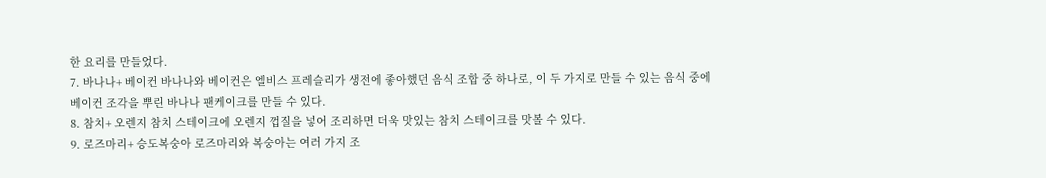한 요리를 만들었다.
7. 바나나+ 베이컨 바나나와 베이컨은 엘비스 프레슬리가 생전에 좋아했던 음식 조합 중 하나로, 이 두 가지로 만들 수 있는 음식 중에 베이컨 조각을 뿌린 바나나 팬케이크를 만들 수 있다.
8. 참치+ 오렌지 참치 스테이크에 오렌지 껍질을 넣어 조리하면 더욱 맛있는 참치 스테이크를 맛볼 수 있다.
9. 로즈마리+ 승도복숭아 로즈마리와 복숭아는 여러 가지 조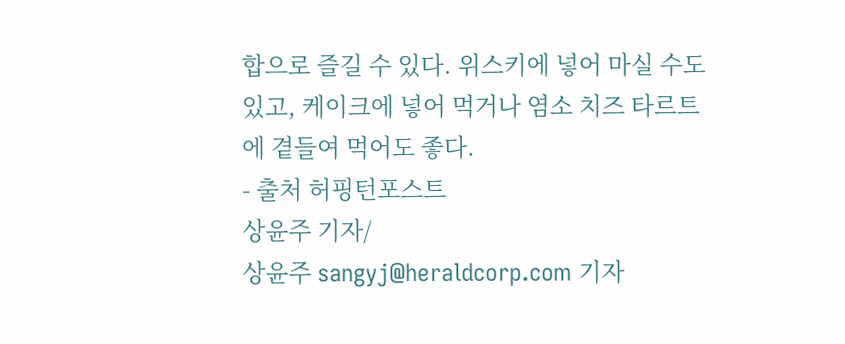합으로 즐길 수 있다. 위스키에 넣어 마실 수도 있고, 케이크에 넣어 먹거나 염소 치즈 타르트에 곁들여 먹어도 좋다.
- 출처 허핑턴포스트
상윤주 기자/
상윤주 sangyj@heraldcorp.com 기자